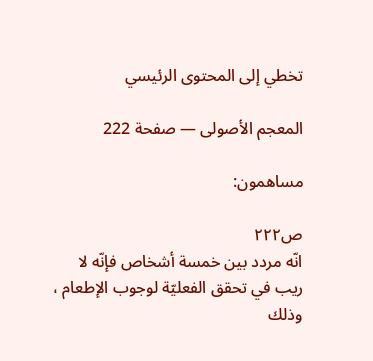تخطي إلى المحتوى الرئيسي

المعجم الأصولى — صفحة 222

مساهمون:

ص٢٢٢
انّه مردد بين خمسة أشخاص فإنّه لا ريب في تحقق الفعليّة لوجوب الإطعام ، وذلك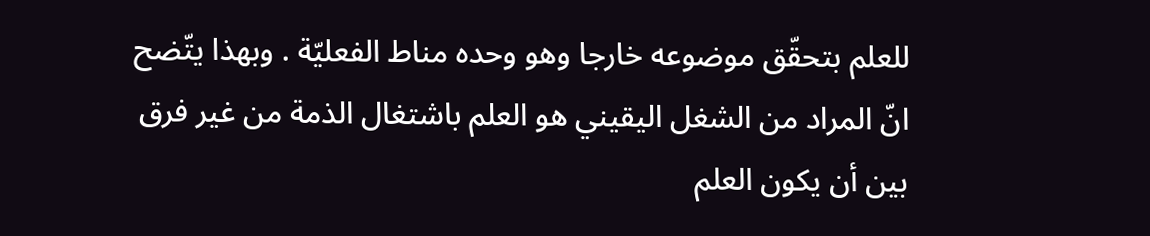للعلم بتحقّق موضوعه خارجا وهو وحده مناط الفعليّة . وبهذا يتّضح انّ المراد من الشغل اليقيني هو العلم باشتغال الذمة من غير فرق بين أن يكون العلم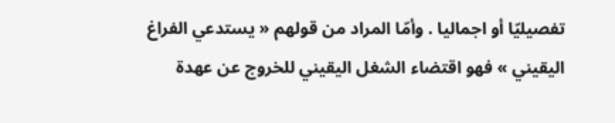تفصيليّا أو اجماليا . وأمّا المراد من قولهم « يستدعي الفراغ اليقيني » فهو اقتضاء الشغل اليقيني للخروج عن عهدة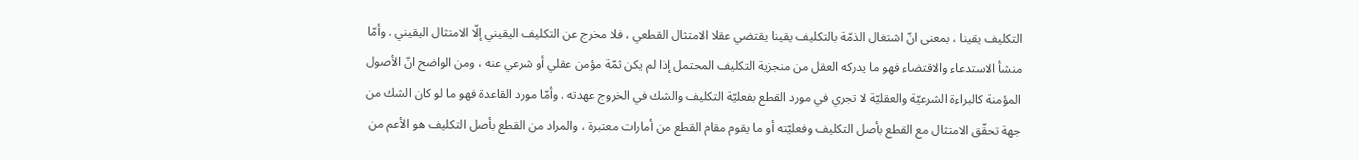التكليف يقينا ، بمعنى انّ اشتغال الذمّة بالتكليف يقينا يقتضي عقلا الامتثال القطعي ، فلا مخرج عن التكليف اليقيني إلّا الامتثال اليقيني . وأمّا منشأ الاستدعاء والاقتضاء فهو ما يدركه العقل من منجزية التكليف المحتمل إذا لم يكن ثمّة مؤمن عقلي أو شرعي عنه ، ومن الواضح انّ الأصول المؤمنة كالبراءة الشرعيّة والعقليّة لا تجري في مورد القطع بفعليّة التكليف والشك في الخروج عهدته . وأمّا مورد القاعدة فهو ما لو كان الشك من جهة تحقّق الامتثال مع القطع بأصل التكليف وفعليّته أو ما يقوم مقام القطع من أمارات معتبرة ، والمراد من القطع بأصل التكليف هو الأعم من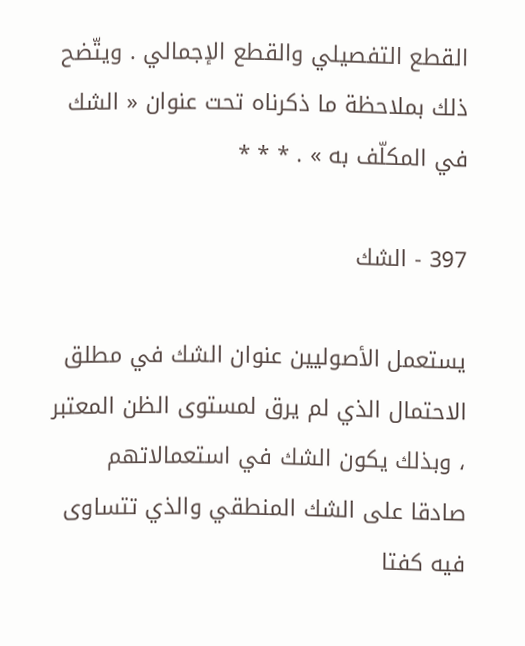القطع التفصيلي والقطع الإجمالي . ويتّضح ذلك بملاحظة ما ذكرناه تحت عنوان « الشك في المكلّف به » . * * *

397 - الشك

يستعمل الأصوليين عنوان الشك في مطلق الاحتمال الذي لم يرق لمستوى الظن المعتبر ، وبذلك يكون الشك في استعمالاتهم صادقا على الشك المنطقي والذي تتساوى فيه كفتا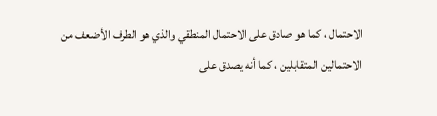الاحتمال ، كما هو صادق على الاحتمال المنطقي والذي هو الطرف الأضعف من الاحتمالين المتقابلين ، كما أنه يصدق على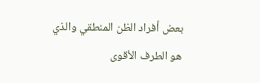بعض أفراد الظن المنطقي والذي هو الطرف الأقوى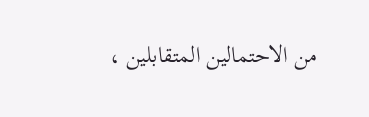من الاحتمالين المتقابلين ،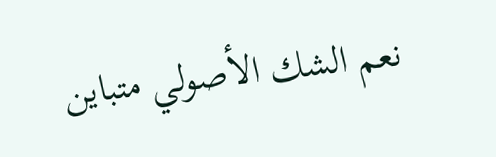نعم الشك الأصولي متباين